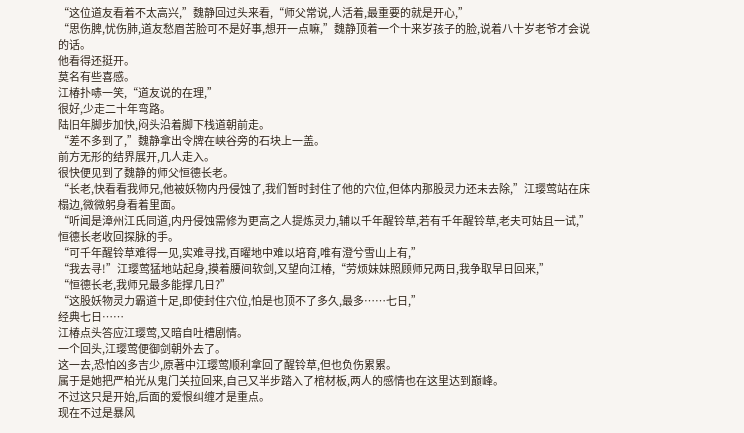“这位道友看着不太高兴,”魏静回过头来看,“师父常说,人活着,最重要的就是开心,”
“思伤脾,忧伤肺,道友愁眉苦脸可不是好事,想开一点嘛,”魏静顶着一个十来岁孩子的脸,说着八十岁老爷才会说的话。
他看得还挺开。
莫名有些喜感。
江椿扑哧一笑,“道友说的在理,”
很好,少走二十年弯路。
陆旧年脚步加快,闷头沿着脚下栈道朝前走。
“差不多到了,”魏静拿出令牌在峡谷旁的石块上一盖。
前方无形的结界展开,几人走入。
很快便见到了魏静的师父恒德长老。
“长老,快看看我师兄,他被妖物内丹侵蚀了,我们暂时封住了他的穴位,但体内那股灵力还未去除,”江璎莺站在床榻边,微微躬身看着里面。
“听闻是漳州江氏同道,内丹侵蚀需修为更高之人提炼灵力,辅以千年醒铃草,若有千年醒铃草,老夫可姑且一试,”恒德长老收回探脉的手。
“可千年醒铃草难得一见,实难寻找,百曜地中难以培育,唯有澄兮雪山上有,”
“我去寻!”江璎莺猛地站起身,摸着腰间软剑,又望向江椿,“劳烦妹妹照顾师兄两日,我争取早日回来,”
“恒德长老,我师兄最多能撑几日?”
“这股妖物灵力霸道十足,即使封住穴位,怕是也顶不了多久,最多……七日,”
经典七日……
江椿点头答应江璎莺,又暗自吐槽剧情。
一个回头,江璎莺便御剑朝外去了。
这一去,恐怕凶多吉少,原著中江璎莺顺利拿回了醒铃草,但也负伤累累。
属于是她把严柏光从鬼门关拉回来,自己又半步踏入了棺材板,两人的感情也在这里达到巅峰。
不过这只是开始,后面的爱恨纠缠才是重点。
现在不过是暴风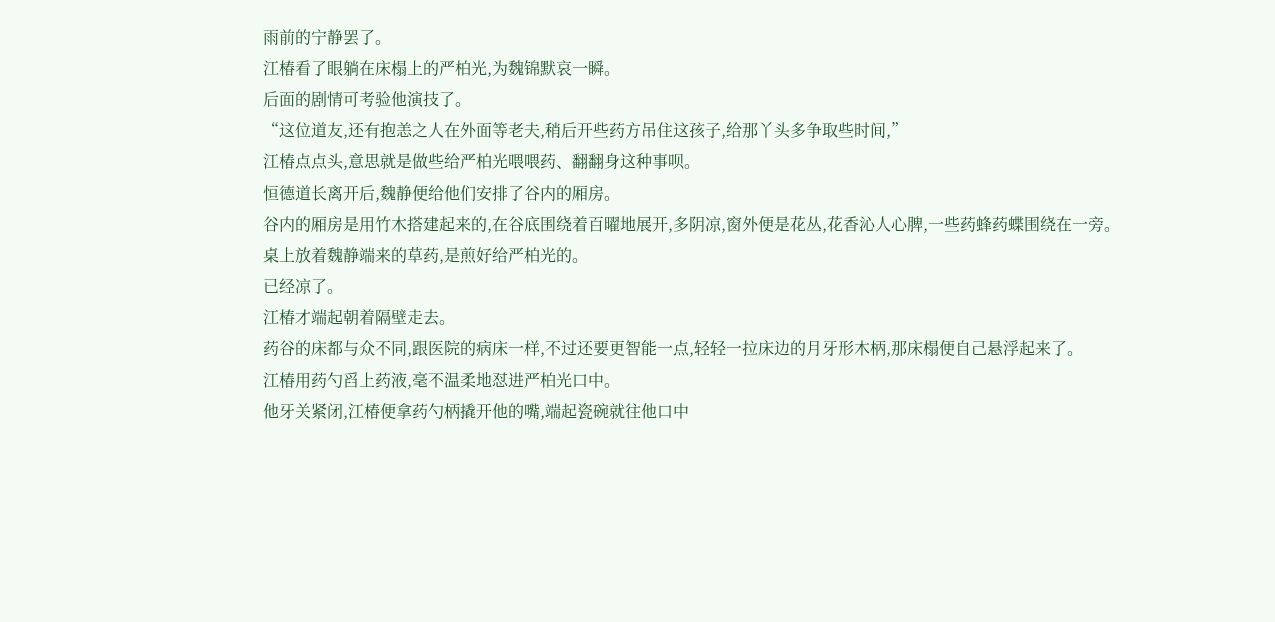雨前的宁静罢了。
江椿看了眼躺在床榻上的严柏光,为魏锦默哀一瞬。
后面的剧情可考验他演技了。
“这位道友,还有抱恙之人在外面等老夫,稍后开些药方吊住这孩子,给那丫头多争取些时间,”
江椿点点头,意思就是做些给严柏光喂喂药、翻翻身这种事呗。
恒德道长离开后,魏静便给他们安排了谷内的厢房。
谷内的厢房是用竹木搭建起来的,在谷底围绕着百曜地展开,多阴凉,窗外便是花丛,花香沁人心脾,一些药蜂药蝶围绕在一旁。
桌上放着魏静端来的草药,是煎好给严柏光的。
已经凉了。
江椿才端起朝着隔壁走去。
药谷的床都与众不同,跟医院的病床一样,不过还要更智能一点,轻轻一拉床边的月牙形木柄,那床榻便自己悬浮起来了。
江椿用药勺舀上药液,毫不温柔地怼进严柏光口中。
他牙关紧闭,江椿便拿药勺柄撬开他的嘴,端起瓷碗就往他口中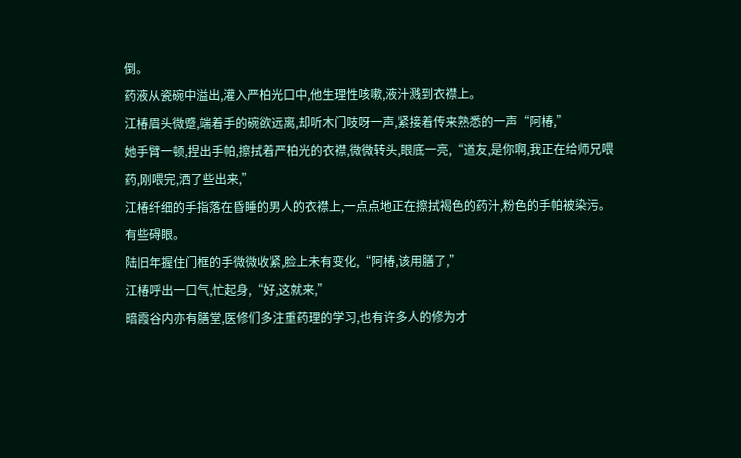倒。
药液从瓷碗中溢出,灌入严柏光口中,他生理性咳嗽,液汁溅到衣襟上。
江椿眉头微蹙,端着手的碗欲远离,却听木门吱呀一声,紧接着传来熟悉的一声“阿椿,”
她手臂一顿,捏出手帕,擦拭着严柏光的衣襟,微微转头,眼底一亮,“道友,是你啊,我正在给师兄喂药,刚喂完,洒了些出来,”
江椿纤细的手指落在昏睡的男人的衣襟上,一点点地正在擦拭褐色的药汁,粉色的手帕被染污。
有些碍眼。
陆旧年握住门框的手微微收紧,脸上未有变化,“阿椿,该用膳了,”
江椿呼出一口气,忙起身,“好,这就来,”
暗霞谷内亦有膳堂,医修们多注重药理的学习,也有许多人的修为才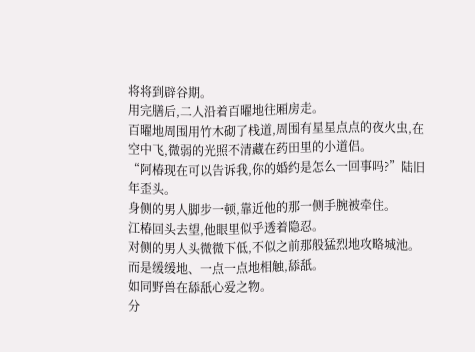将将到辟谷期。
用完膳后,二人沿着百曜地往厢房走。
百曜地周围用竹木砌了栈道,周围有星星点点的夜火虫,在空中飞,微弱的光照不清藏在药田里的小道侣。
“阿椿现在可以告诉我,你的婚约是怎么一回事吗?”陆旧年歪头。
身侧的男人脚步一顿,靠近他的那一侧手腕被牵住。
江椿回头去望,他眼里似乎透着隐忍。
对侧的男人头微微下低,不似之前那般猛烈地攻略城池。
而是缓缓地、一点一点地相触,舔舐。
如同野兽在舔舐心爱之物。
分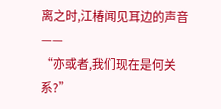离之时,江椿闻见耳边的声音——
“亦或者,我们现在是何关系?”